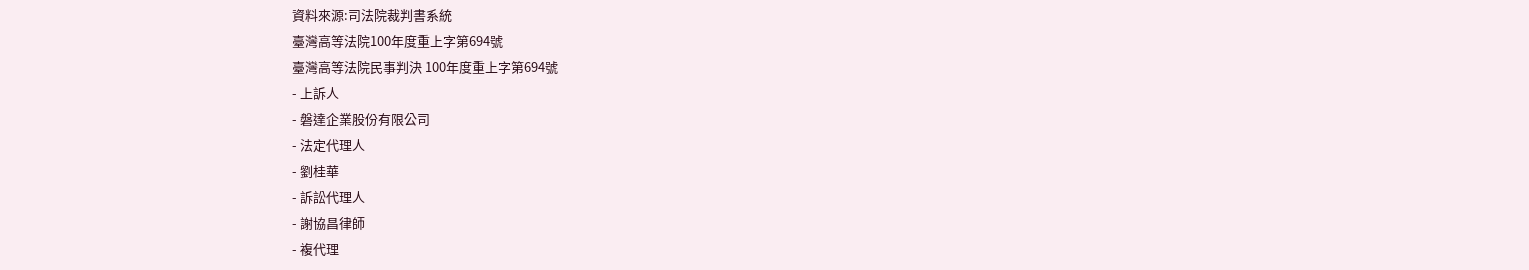資料來源:司法院裁判書系統
臺灣高等法院100年度重上字第694號
臺灣高等法院民事判決 100年度重上字第694號
- 上訴人
- 磐達企業股份有限公司
- 法定代理人
- 劉桂華
- 訴訟代理人
- 謝協昌律師
- 複代理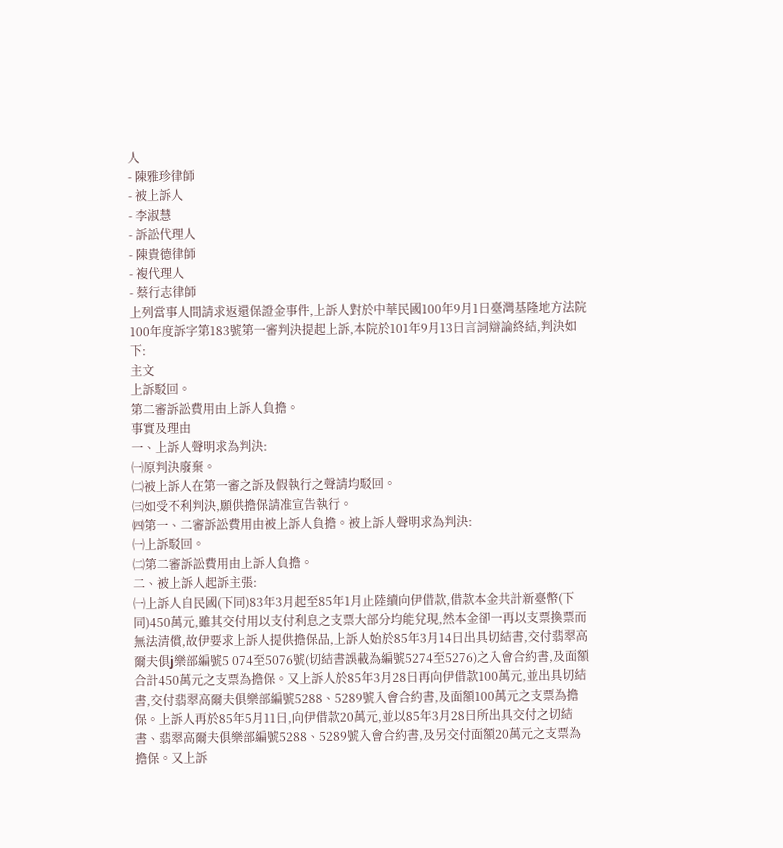人
- 陳雅珍律師
- 被上訴人
- 李淑慧
- 訴訟代理人
- 陳貴德律師
- 複代理人
- 蔡行志律師
上列當事人間請求返還保證金事件,上訴人對於中華民國100年9月1日臺灣基隆地方法院100年度訴字第183號第一審判決提起上訴,本院於101年9月13日言詞辯論終結,判決如下:
主文
上訴駁回。
第二審訴訟費用由上訴人負擔。
事實及理由
一、上訴人聲明求為判決:
㈠原判決廢棄。
㈡被上訴人在第一審之訴及假執行之聲請均駁回。
㈢如受不利判決,願供擔保請准宣告執行。
㈣第一、二審訴訟費用由被上訴人負擔。被上訴人聲明求為判決:
㈠上訴駁回。
㈡第二審訴訟費用由上訴人負擔。
二、被上訴人起訴主張:
㈠上訴人自民國(下同)83年3月起至85年1月止陸續向伊借款,借款本金共計新臺幣(下同)450萬元,雖其交付用以支付利息之支票大部分均能兌現,然本金卻一再以支票換票而無法清償,故伊要求上訴人提供擔保品,上訴人始於85年3月14日出具切結書,交付翡翠高爾夫俱j樂部編號5 074至5076號(切結書誤載為編號5274至5276)之入會合約書,及面額合計450萬元之支票為擔保。又上訴人於85年3月28日再向伊借款100萬元,並出具切結書,交付翡翠高爾夫俱樂部編號5288、5289號入會合約書,及面額100萬元之支票為擔保。上訴人再於85年5月11日,向伊借款20萬元,並以85年3月28日所出具交付之切結書、翡翠高爾夫俱樂部編號5288、5289號入會合約書,及另交付面額20萬元之支票為擔保。又上訴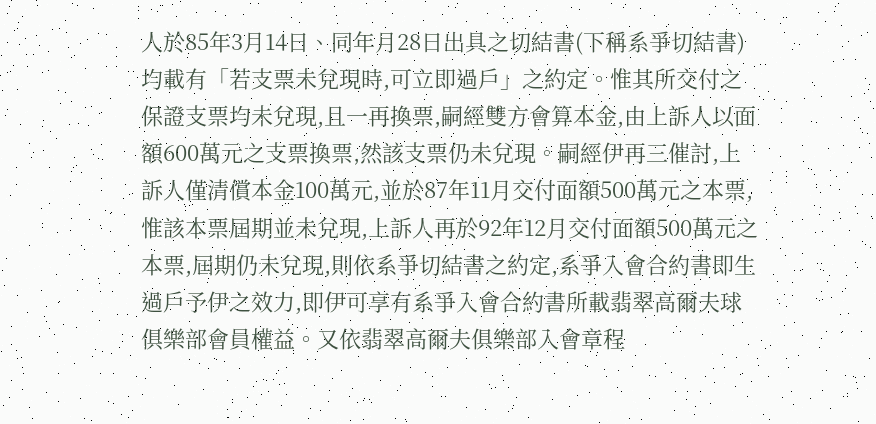人於85年3月14日、同年月28日出具之切結書(下稱系爭切結書)均載有「若支票未兌現時,可立即過戶」之約定。惟其所交付之保證支票均未兌現,且一再換票,嗣經雙方會算本金,由上訴人以面額600萬元之支票換票,然該支票仍未兌現。嗣經伊再三催討,上訴人僅清償本金100萬元,並於87年11月交付面額500萬元之本票,惟該本票屆期並未兌現,上訴人再於92年12月交付面額500萬元之本票,屆期仍未兌現,則依系爭切結書之約定,系爭入會合約書即生過戶予伊之效力,即伊可享有系爭入會合約書所載翡翠高爾夫球俱樂部會員權益。又依翡翠高爾夫俱樂部入會章程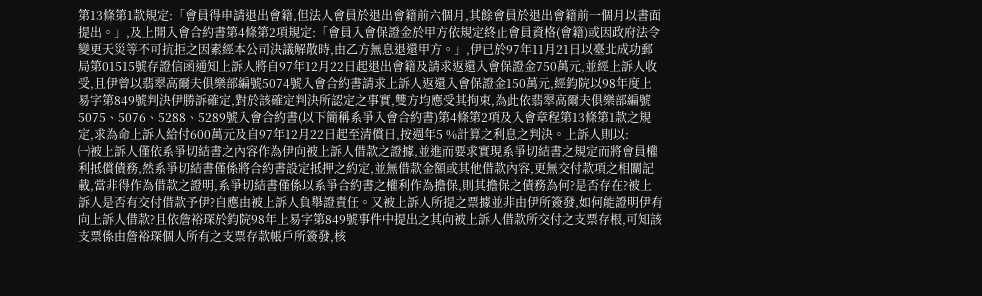第13條第1款規定:「會員得申請退出會籍,但法人會員於退出會籍前六個月,其餘會員於退出會籍前一個月以書面提出。」,及上開入會合約書第4條第2項規定:「會員入會保證金於甲方依規定終止會員資格(會籍)或因政府法令變更天災等不可抗拒之因素經本公司決議解散時,由乙方無息退還甲方。」,伊已於97年11月21日以臺北成功郵局第01515號存證信函通知上訴人將自97年12月22日起退出會籍及請求返還入會保證金750萬元,並經上訴人收受,且伊曾以翡翠高爾夫俱樂部編號5074號入會合約書請求上訴人返還入會保證金150萬元,經鈞院以98年度上易字第849號判決伊勝訴確定,對於該確定判決所認定之事實,雙方均應受其拘束,為此依翡翠高爾夫俱樂部編號5075、5076、5288、5289號入會合約書(以下簡稱系爭入會合約書)第4條第2項及入會章程第13條第1款之規定,求為命上訴人給付600萬元及自97年12月22日起至清償日,按週年5 %計算之利息之判決。上訴人則以:
㈠被上訴人僅依系爭切結書之內容作為伊向被上訴人借款之證據,並進而要求實現系爭切結書之規定而將會員權利抵償債務,然系爭切結書僅係將合約書設定抵押之約定,並無借款金額或其他借款內容,更無交付款項之相關記載,當非得作為借款之證明,系爭切結書僅係以系爭合約書之權利作為擔保,則其擔保之債務為何?是否存在?被上訴人是否有交付借款予伊?自應由被上訴人負舉證責任。又被上訴人所提之票據並非由伊所簽發,如何能證明伊有向上訴人借款?且依詹裕琛於鈞院98年上易字第849號事件中提出之其向被上訴人借款所交付之支票存根,可知該支票係由詹裕琛個人所有之支票存款帳戶所簽發,核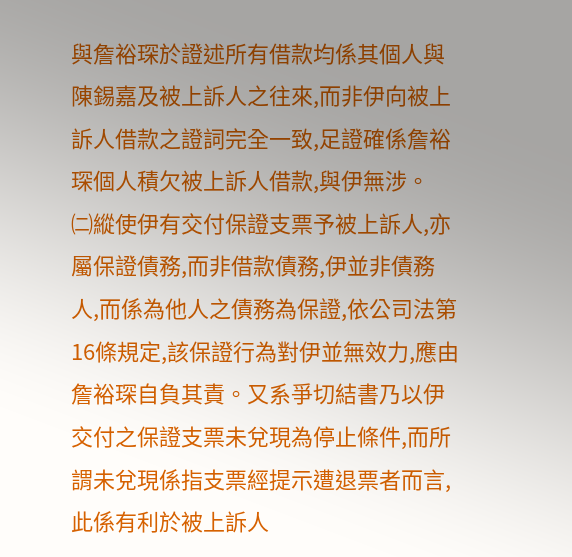與詹裕琛於證述所有借款均係其個人與陳錫嘉及被上訴人之往來,而非伊向被上訴人借款之證詞完全一致,足證確係詹裕琛個人積欠被上訴人借款,與伊無涉。
㈡縱使伊有交付保證支票予被上訴人,亦屬保證債務,而非借款債務,伊並非債務人,而係為他人之債務為保證,依公司法第16條規定,該保證行為對伊並無效力,應由詹裕琛自負其責。又系爭切結書乃以伊交付之保證支票未兌現為停止條件,而所謂未兌現係指支票經提示遭退票者而言,此係有利於被上訴人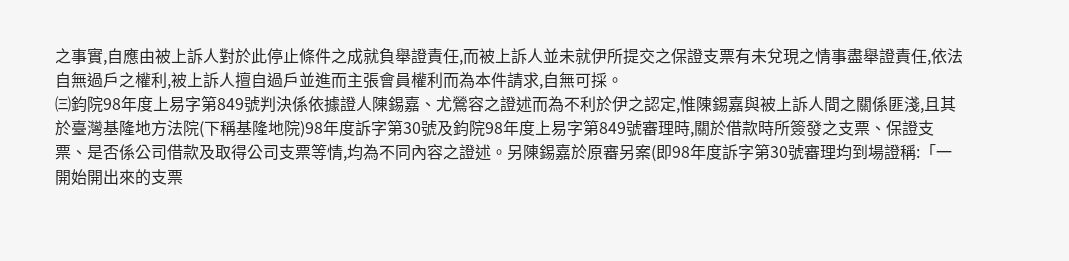之事實,自應由被上訴人對於此停止條件之成就負舉證責任,而被上訴人並未就伊所提交之保證支票有未兌現之情事盡舉證責任,依法自無過戶之權利,被上訴人擅自過戶並進而主張會員權利而為本件請求,自無可採。
㈢鈞院98年度上易字第849號判決係依據證人陳錫嘉、尤鶯容之證述而為不利於伊之認定,惟陳錫嘉與被上訴人間之關係匪淺,且其於臺灣基隆地方法院(下稱基隆地院)98年度訴字第30號及鈞院98年度上易字第849號審理時,關於借款時所簽發之支票、保證支票、是否係公司借款及取得公司支票等情,均為不同內容之證述。另陳錫嘉於原審另案(即98年度訴字第30號審理均到場證稱:「一開始開出來的支票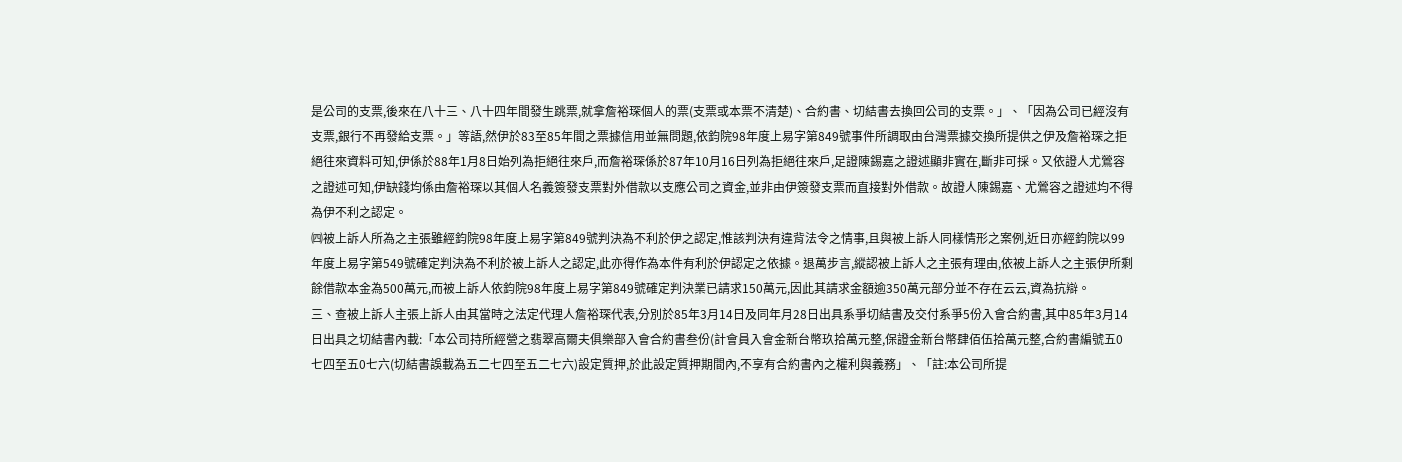是公司的支票,後來在八十三、八十四年間發生跳票,就拿詹裕琛個人的票(支票或本票不清楚)、合約書、切結書去換回公司的支票。」、「因為公司已經沒有支票,銀行不再發給支票。」等語,然伊於83至85年間之票據信用並無問題,依鈞院98年度上易字第849號事件所調取由台灣票據交換所提供之伊及詹裕琛之拒絕往來資料可知,伊係於88年1月8日始列為拒絕往來戶,而詹裕琛係於87年10月16日列為拒絕往來戶,足證陳錫嘉之證述顯非實在,斷非可採。又依證人尤鶯容之證述可知,伊缺錢均係由詹裕琛以其個人名義簽發支票對外借款以支應公司之資金,並非由伊簽發支票而直接對外借款。故證人陳錫嘉、尤鶯容之證述均不得為伊不利之認定。
㈣被上訴人所為之主張雖經鈞院98年度上易字第849號判決為不利於伊之認定,惟該判決有違背法令之情事,且與被上訴人同樣情形之案例,近日亦經鈞院以99年度上易字第549號確定判決為不利於被上訴人之認定,此亦得作為本件有利於伊認定之依據。退萬步言,縱認被上訴人之主張有理由,依被上訴人之主張伊所剩餘借款本金為500萬元,而被上訴人依鈞院98年度上易字第849號確定判決業已請求150萬元,因此其請求金額逾350萬元部分並不存在云云,資為抗辯。
三、查被上訴人主張上訴人由其當時之法定代理人詹裕琛代表,分別於85年3月14日及同年月28日出具系爭切結書及交付系爭5份入會合約書,其中85年3月14日出具之切結書內載:「本公司持所經營之翡翠高爾夫俱樂部入會合約書叁份(計會員入會金新台幣玖拾萬元整,保證金新台幣肆佰伍拾萬元整,合約書編號五0七四至五0七六(切結書誤載為五二七四至五二七六)設定質押,於此設定質押期間內,不享有合約書內之權利與義務」、「註:本公司所提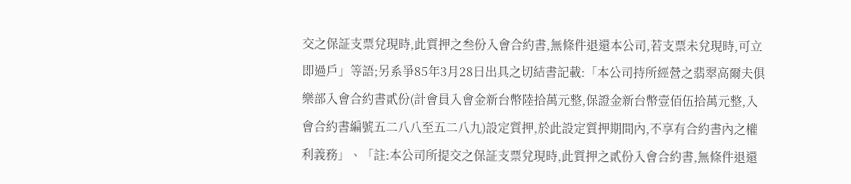交之保証支票兌現時,此質押之叁份入會合約書,無條件退還本公司,若支票未兌現時,可立即過戶」等語;另系爭85年3月28日出具之切結書記載:「本公司持所經營之翡翠高爾夫俱樂部入會合約書貳份(計會員入會金新台幣陸拾萬元整,保證金新台幣壹佰伍拾萬元整,入會合約書編號五二八八至五二八九)設定質押,於此設定質押期間內,不享有合約書內之權利義務」、「註:本公司所提交之保証支票兌現時,此質押之貳份入會合約書,無條件退還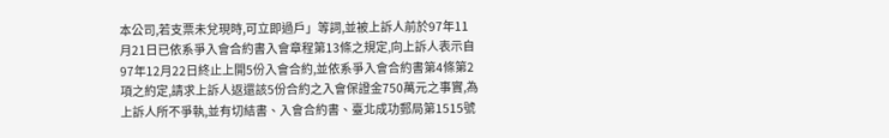本公司,若支票未兌現時,可立即過戶」等詞,並被上訴人前於97年11月21日已依系爭入會合約書入會章程第13條之規定,向上訴人表示自97年12月22日終止上開5份入會合約,並依系爭入會合約書第4條第2項之約定,請求上訴人返還該5份合約之入會保證金750萬元之事實,為上訴人所不爭執,並有切結書、入會合約書、臺北成功郵局第1515號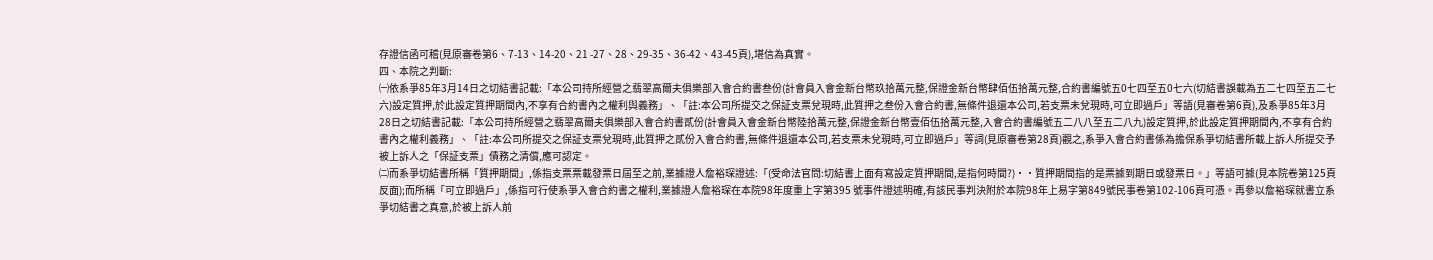存證信函可稽(見原審卷第6、7-13、14-20、21 -27、28、29-35、36-42、43-45頁),堪信為真實。
四、本院之判斷:
㈠依系爭85年3月14日之切結書記載:「本公司持所經營之翡翠高爾夫俱樂部入會合約書叁份(計會員入會金新台幣玖拾萬元整,保證金新台幣肆佰伍拾萬元整,合約書編號五0七四至五0七六(切結書誤載為五二七四至五二七六)設定質押,於此設定質押期間內,不享有合約書內之權利與義務」、「註:本公司所提交之保証支票兌現時,此質押之叁份入會合約書,無條件退還本公司,若支票未兌現時,可立即過戶」等語(見審卷第6頁),及系爭85年3月28日之切結書記載:「本公司持所經營之翡翠高爾夫俱樂部入會合約書貳份(計會員入會金新台幣陸拾萬元整,保證金新台幣壹佰伍拾萬元整,入會合約書編號五二八八至五二八九)設定質押,於此設定質押期間內,不享有合約書內之權利義務」、「註:本公司所提交之保証支票兌現時,此質押之貳份入會合約書,無條件退還本公司,若支票未兌現時,可立即過戶」等詞(見原審卷第28頁)觀之,系爭入會合約書係為擔保系爭切結書所載上訴人所提交予被上訴人之「保証支票」債務之清償,應可認定。
㈡而系爭切結書所稱「質押期間」,係指支票票載發票日屆至之前,業據證人詹裕琛證述:「(受命法官問:切結書上面有寫設定質押期間,是指何時間?)‧‧質押期間指的是票據到期日或發票日。」等語可據(見本院卷第125頁反面);而所稱「可立即過戶」,係指可行使系爭入會合約書之權利,業據證人詹裕琛在本院98年度重上字第395 號事件證述明確,有該民事判決附於本院98年上易字第849號民事卷第102-106頁可憑。再參以詹裕琛就書立系爭切結書之真意,於被上訴人前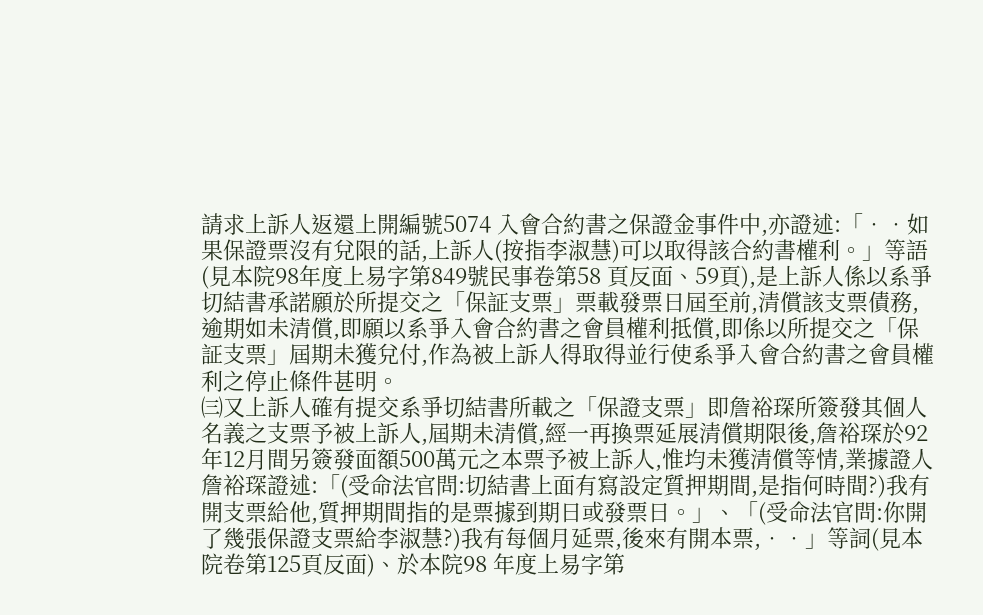請求上訴人返還上開編號5074 入會合約書之保證金事件中,亦證述:「‧‧如果保證票沒有兌限的話,上訴人(按指李淑慧)可以取得該合約書權利。」等語(見本院98年度上易字第849號民事卷第58 頁反面、59頁),是上訴人係以系爭切結書承諾願於所提交之「保証支票」票載發票日屆至前,清償該支票債務,逾期如未清償,即願以系爭入會合約書之會員權利抵償,即係以所提交之「保証支票」屆期未獲兌付,作為被上訴人得取得並行使系爭入會合約書之會員權利之停止條件甚明。
㈢又上訴人確有提交系爭切結書所載之「保證支票」即詹裕琛所簽發其個人名義之支票予被上訴人,屆期未清償,經一再換票延展清償期限後,詹裕琛於92年12月間另簽發面額500萬元之本票予被上訴人,惟均未獲清償等情,業據證人詹裕琛證述:「(受命法官問:切結書上面有寫設定質押期間,是指何時間?)我有開支票給他,質押期間指的是票據到期日或發票日。」、「(受命法官問:你開了幾張保證支票給李淑慧?)我有每個月延票,後來有開本票,‧‧」等詞(見本院卷第125頁反面)、於本院98 年度上易字第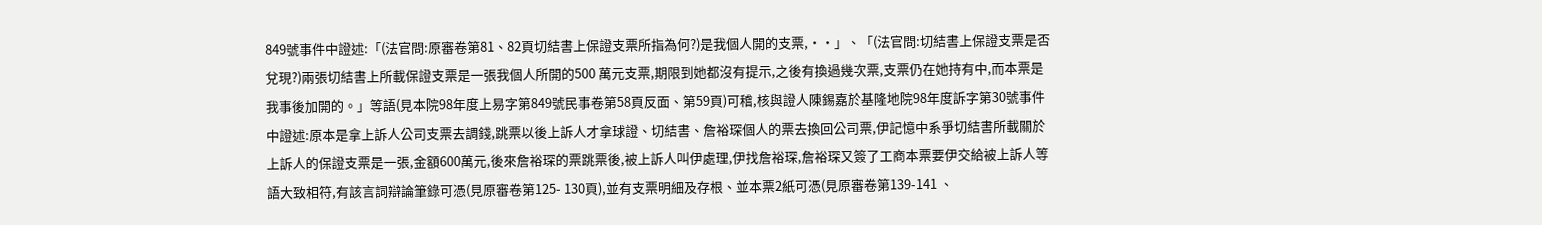849號事件中證述:「(法官問:原審卷第81、82頁切結書上保證支票所指為何?)是我個人開的支票,‧‧」、「(法官問:切結書上保證支票是否兌現?)兩張切結書上所載保證支票是一張我個人所開的500 萬元支票,期限到她都沒有提示,之後有換過幾次票,支票仍在她持有中,而本票是我事後加開的。」等語(見本院98年度上易字第849號民事卷第58頁反面、第59頁)可稽,核與證人陳錫嘉於基隆地院98年度訴字第30號事件中證述:原本是拿上訴人公司支票去調錢,跳票以後上訴人才拿球證、切結書、詹裕琛個人的票去換回公司票,伊記憶中系爭切結書所載關於上訴人的保證支票是一張,金額600萬元,後來詹裕琛的票跳票後,被上訴人叫伊處理,伊找詹裕琛,詹裕琛又簽了工商本票要伊交給被上訴人等語大致相符,有該言詞辯論筆錄可憑(見原審卷第125- 130頁),並有支票明細及存根、並本票2紙可憑(見原審卷第139-141 、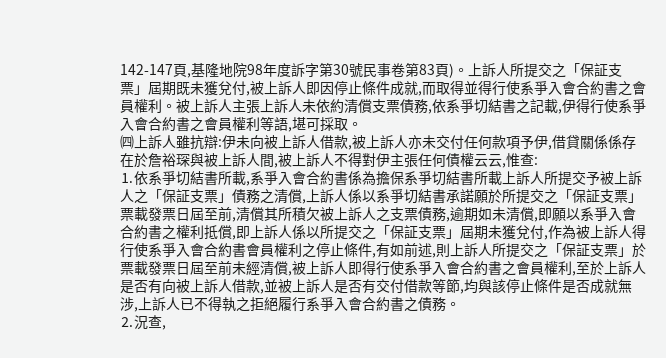142-147頁,基隆地院98年度訴字第30號民事卷第83頁)。上訴人所提交之「保証支票」屆期既未獲兌付,被上訴人即因停止條件成就,而取得並得行使系爭入會合約書之會員權利。被上訴人主張上訴人未依約清償支票債務,依系爭切結書之記載,伊得行使系爭入會合約書之會員權利等語,堪可採取。
㈣上訴人雖抗辯:伊未向被上訴人借款,被上訴人亦未交付任何款項予伊,借貸關係係存在於詹裕琛與被上訴人間,被上訴人不得對伊主張任何債權云云,惟查:
⒈依系爭切結書所載,系爭入會合約書係為擔保系爭切結書所載上訴人所提交予被上訴人之「保証支票」債務之清償,上訴人係以系爭切結書承諾願於所提交之「保証支票」票載發票日屆至前,清償其所積欠被上訴人之支票債務,逾期如未清償,即願以系爭入會合約書之權利抵償,即上訴人係以所提交之「保証支票」屆期未獲兌付,作為被上訴人得行使系爭入會合約書會員權利之停止條件,有如前述,則上訴人所提交之「保証支票」於票載發票日屆至前未經清償,被上訴人即得行使系爭入會合約書之會員權利,至於上訴人是否有向被上訴人借款,並被上訴人是否有交付借款等節,均與該停止條件是否成就無涉,上訴人已不得執之拒絕履行系爭入會合約書之債務。
⒉況查,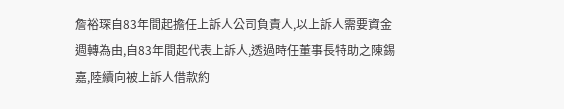詹裕琛自83年間起擔任上訴人公司負責人,以上訴人需要資金週轉為由,自83年間起代表上訴人,透過時任董事長特助之陳錫嘉,陸續向被上訴人借款約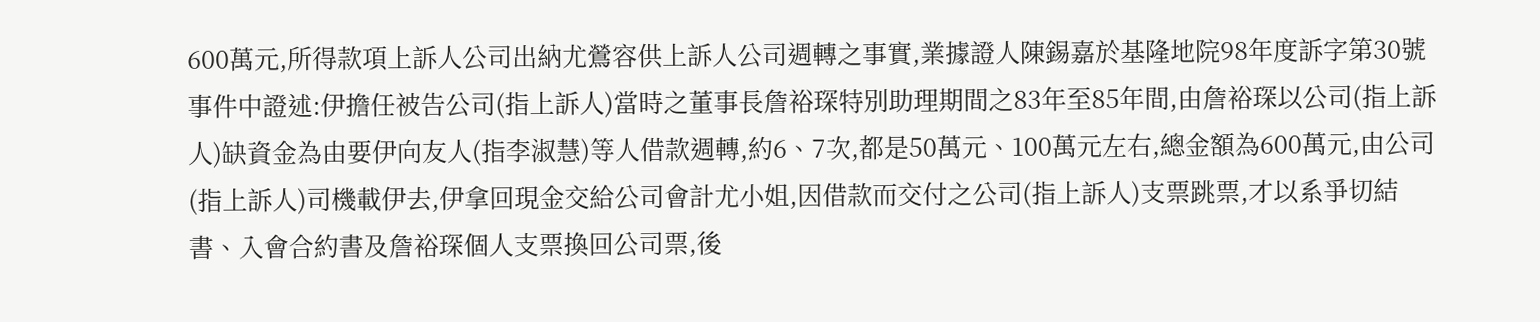600萬元,所得款項上訴人公司出納尤鶯容供上訴人公司週轉之事實,業據證人陳錫嘉於基隆地院98年度訴字第30號事件中證述:伊擔任被告公司(指上訴人)當時之董事長詹裕琛特別助理期間之83年至85年間,由詹裕琛以公司(指上訴人)缺資金為由要伊向友人(指李淑慧)等人借款週轉,約6、7次,都是50萬元、100萬元左右,總金額為600萬元,由公司(指上訴人)司機載伊去,伊拿回現金交給公司會計尤小姐,因借款而交付之公司(指上訴人)支票跳票,才以系爭切結書、入會合約書及詹裕琛個人支票換回公司票,後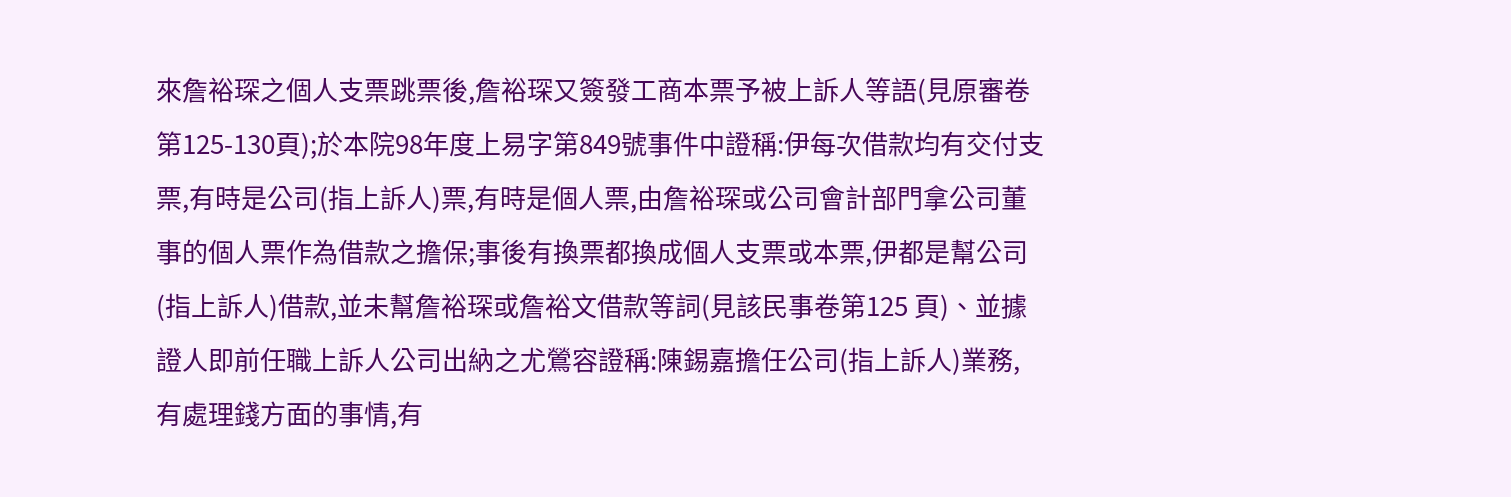來詹裕琛之個人支票跳票後,詹裕琛又簽發工商本票予被上訴人等語(見原審卷第125-130頁);於本院98年度上易字第849號事件中證稱:伊每次借款均有交付支票,有時是公司(指上訴人)票,有時是個人票,由詹裕琛或公司會計部門拿公司董事的個人票作為借款之擔保;事後有換票都換成個人支票或本票,伊都是幫公司(指上訴人)借款,並未幫詹裕琛或詹裕文借款等詞(見該民事卷第125 頁)、並據證人即前任職上訴人公司出納之尤鶯容證稱:陳錫嘉擔任公司(指上訴人)業務,有處理錢方面的事情,有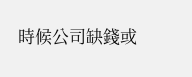時候公司缺錢或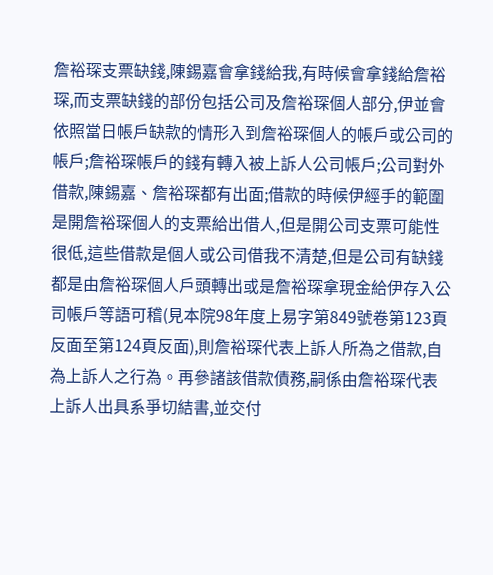詹裕琛支票缺錢,陳錫嘉會拿錢給我,有時候會拿錢給詹裕琛,而支票缺錢的部份包括公司及詹裕琛個人部分,伊並會依照當日帳戶缺款的情形入到詹裕琛個人的帳戶或公司的帳戶;詹裕琛帳戶的錢有轉入被上訴人公司帳戶;公司對外借款,陳錫嘉、詹裕琛都有出面;借款的時候伊經手的範圍是開詹裕琛個人的支票給出借人,但是開公司支票可能性很低,這些借款是個人或公司借我不清楚,但是公司有缺錢都是由詹裕琛個人戶頭轉出或是詹裕琛拿現金給伊存入公司帳戶等語可稽(見本院98年度上易字第849號卷第123頁反面至第124頁反面),則詹裕琛代表上訴人所為之借款,自為上訴人之行為。再參諸該借款債務,嗣係由詹裕琛代表上訴人出具系爭切結書,並交付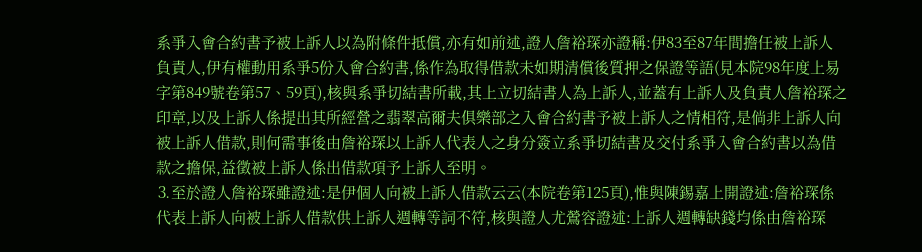系爭入會合約書予被上訴人以為附條件抵償,亦有如前述,證人詹裕琛亦證稱:伊83至87年間擔任被上訴人負責人,伊有權動用系爭5份入會合約書,係作為取得借款未如期清償後質押之保證等語(見本院98年度上易字第849號卷第57、59頁),核與系爭切結書所載,其上立切結書人為上訴人,並蓋有上訴人及負責人詹裕琛之印章,以及上訴人係提出其所經營之翡翠高爾夫俱樂部之入會合約書予被上訴人之情相符,是倘非上訴人向被上訴人借款,則何需事後由詹裕琛以上訴人代表人之身分簽立系爭切結書及交付系爭入會合約書以為借款之擔保,益徵被上訴人係出借款項予上訴人至明。
⒊至於證人詹裕琛雖證述:是伊個人向被上訴人借款云云(本院卷第125頁),惟與陳錫嘉上開證述:詹裕琛係代表上訴人向被上訴人借款供上訴人週轉等詞不符,核與證人尤鶯容證述:上訴人週轉缺錢均係由詹裕琛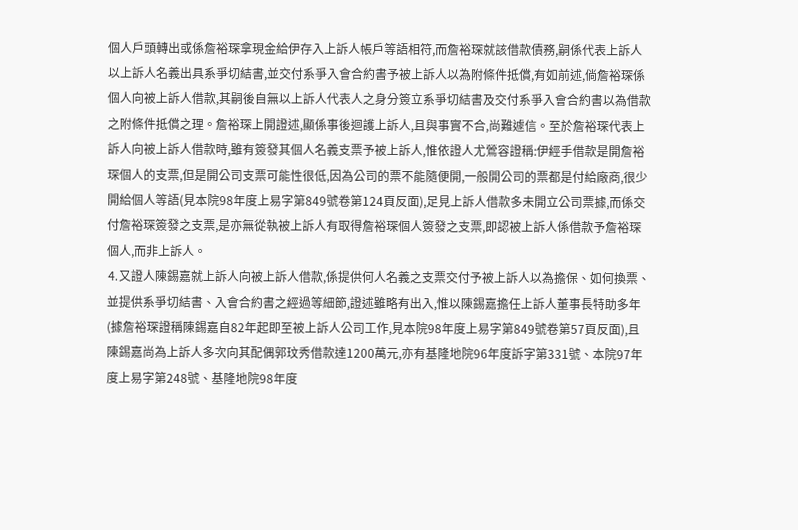個人戶頭轉出或係詹裕琛拿現金給伊存入上訴人帳戶等語相符,而詹裕琛就該借款債務,嗣係代表上訴人以上訴人名義出具系爭切結書,並交付系爭入會合約書予被上訴人以為附條件抵償,有如前述,倘詹裕琛係個人向被上訴人借款,其嗣後自無以上訴人代表人之身分簽立系爭切結書及交付系爭入會合約書以為借款之附條件抵償之理。詹裕琛上開證述,顯係事後迴護上訴人,且與事實不合,尚難遽信。至於詹裕琛代表上訴人向被上訴人借款時,雖有簽發其個人名義支票予被上訴人,惟依證人尤鶯容證稱:伊經手借款是開詹裕琛個人的支票,但是開公司支票可能性很低,因為公司的票不能隨便開,一般開公司的票都是付給廠商,很少開給個人等語(見本院98年度上易字第849號卷第124頁反面),足見上訴人借款多未開立公司票據,而係交付詹裕琛簽發之支票,是亦無從執被上訴人有取得詹裕琛個人簽發之支票,即認被上訴人係借款予詹裕琛個人,而非上訴人。
⒋又證人陳錫嘉就上訴人向被上訴人借款,係提供何人名義之支票交付予被上訴人以為擔保、如何換票、並提供系爭切結書、入會合約書之經過等細節,證述雖略有出入,惟以陳錫嘉擔任上訴人董事長特助多年(據詹裕琛證稱陳錫嘉自82年起即至被上訴人公司工作,見本院98年度上易字第849號卷第57頁反面),且陳錫嘉尚為上訴人多次向其配偶郭玟秀借款達1200萬元,亦有基隆地院96年度訴字第331號、本院97年度上易字第248號、基隆地院98年度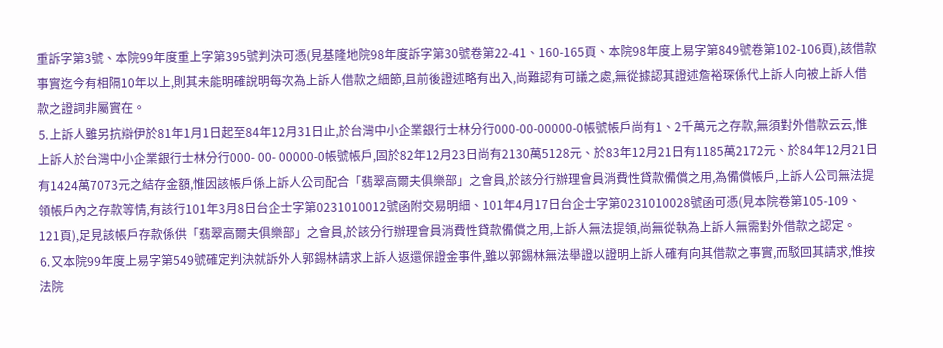重訴字第3號、本院99年度重上字第395號判決可憑(見基隆地院98年度訴字第30號卷第22-41、160-165頁、本院98年度上易字第849號卷第102-106頁),該借款事實迄今有相隔10年以上,則其未能明確說明每次為上訴人借款之細節,且前後證述略有出入,尚難認有可議之處,無從據認其證述詹裕琛係代上訴人向被上訴人借款之證詞非屬實在。
⒌上訴人雖另抗辯伊於81年1月1日起至84年12月31日止,於台灣中小企業銀行士林分行000-00-00000-0帳號帳戶尚有1、2千萬元之存款,無須對外借款云云,惟上訴人於台灣中小企業銀行士林分行000- 00- 00000-0帳號帳戶,固於82年12月23日尚有2130萬5128元、於83年12月21日有1185萬2172元、於84年12月21日有1424萬7073元之結存金額,惟因該帳戶係上訴人公司配合「翡翠高爾夫俱樂部」之會員,於該分行辦理會員消費性貸款備償之用,為備償帳戶,上訴人公司無法提領帳戶內之存款等情,有該行101年3月8日台企士字第0231010012號函附交易明細、101年4月17日台企士字第0231010028號函可憑(見本院卷第105-109、121頁),足見該帳戶存款係供「翡翠高爾夫俱樂部」之會員,於該分行辦理會員消費性貸款備償之用,上訴人無法提領,尚無從執為上訴人無需對外借款之認定。
⒍又本院99年度上易字第549號確定判決就訴外人郭錫林請求上訴人返還保證金事件,雖以郭錫林無法舉證以證明上訴人確有向其借款之事實,而駁回其請求,惟按法院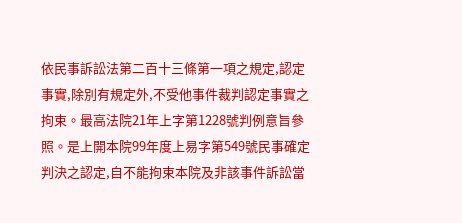依民事訴訟法第二百十三條第一項之規定,認定事實,除別有規定外,不受他事件裁判認定事實之拘束。最高法院21年上字第1228號判例意旨參照。是上開本院99年度上易字第549號民事確定判決之認定,自不能拘束本院及非該事件訴訟當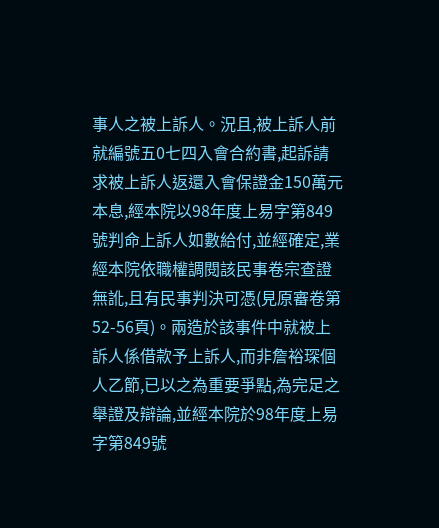事人之被上訴人。況且,被上訴人前就編號五0七四入會合約書,起訴請求被上訴人返還入會保證金150萬元本息,經本院以98年度上易字第849號判命上訴人如數給付,並經確定,業經本院依職權調閱該民事卷宗查證無訛,且有民事判決可憑(見原審卷第52-56頁)。兩造於該事件中就被上訴人係借款予上訴人,而非詹裕琛個人乙節,已以之為重要爭點,為完足之舉證及辯論,並經本院於98年度上易字第849號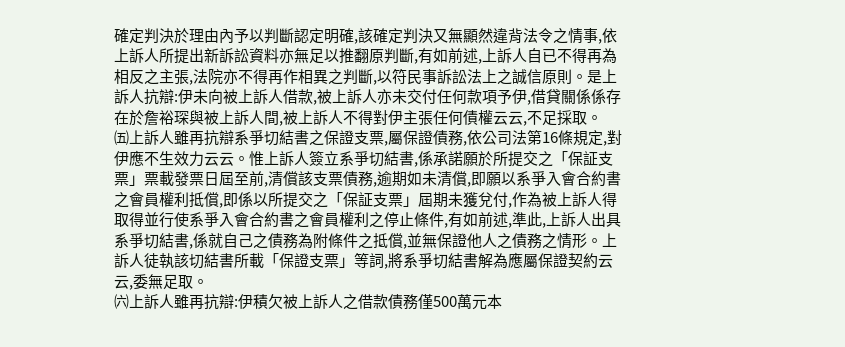確定判決於理由內予以判斷認定明確,該確定判決又無顯然違背法令之情事,依上訴人所提出新訴訟資料亦無足以推翻原判斷,有如前述,上訴人自已不得再為相反之主張,法院亦不得再作相異之判斷,以符民事訴訟法上之誠信原則。是上訴人抗辯:伊未向被上訴人借款,被上訴人亦未交付任何款項予伊,借貸關係係存在於詹裕琛與被上訴人間,被上訴人不得對伊主張任何債權云云,不足採取。
㈤上訴人雖再抗辯系爭切結書之保證支票,屬保證債務,依公司法第16條規定,對伊應不生效力云云。惟上訴人簽立系爭切結書,係承諾願於所提交之「保証支票」票載發票日屆至前,清償該支票債務,逾期如未清償,即願以系爭入會合約書之會員權利抵償,即係以所提交之「保証支票」屆期未獲兌付,作為被上訴人得取得並行使系爭入會合約書之會員權利之停止條件,有如前述,準此,上訴人出具系爭切結書,係就自己之債務為附條件之抵償,並無保證他人之債務之情形。上訴人徒執該切結書所載「保證支票」等詞,將系爭切結書解為應屬保證契約云云,委無足取。
㈥上訴人雖再抗辯:伊積欠被上訴人之借款債務僅500萬元本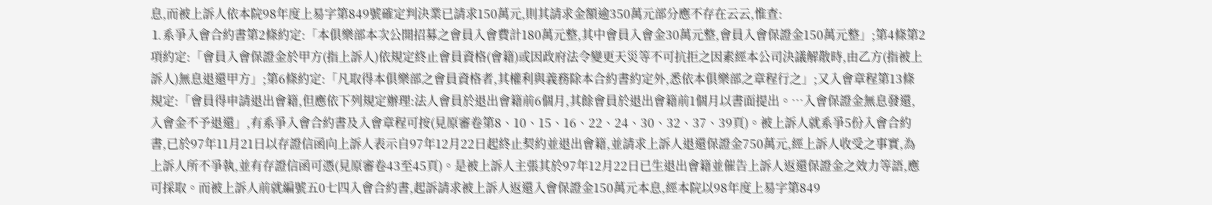息,而被上訴人依本院98年度上易字第849號確定判決業已請求150萬元,則其請求金額逾350萬元部分應不存在云云,惟查:
⒈系爭入會合約書第2條約定:「本俱樂部本次公開招募之會員入會費計180萬元整,其中會員入會金30萬元整,會員入會保證金150萬元整」;第4條第2項約定:「會員入會保證金於甲方(指上訴人)依規定終止會員資格(會籍)或因政府法令變更天災等不可抗拒之因素經本公司決議解散時,由乙方(指被上訴人)無息退還甲方」;第6條約定:「凡取得本俱樂部之會員資格者,其權利與義務除本合約書約定外,悉依本俱樂部之章程行之」;又入會章程第13條規定:「會員得申請退出會籍,但應依下列規定辦理:法人會員於退出會籍前6個月,其餘會員於退出會籍前1個月以書面提出。…入會保證金無息發還,入會金不予退還」,有系爭入會合約書及入會章程可按(見原審卷第8、10、15、16、22、24、30、32、37、39頁)。被上訴人就系爭5份入會合約書,已於97年11月21日以存證信函向上訴人表示自97年12月22日起終止契約並退出會籍,並請求上訴人退還保證金750萬元,經上訴人收受之事實,為上訴人所不爭執,並有存證信函可憑(見原審卷43至45頁)。是被上訴人主張其於97年12月22日已生退出會籍並催告上訴人返還保證金之效力等語,應可採取。而被上訴人前就編號五0七四入會合約書,起訴請求被上訴人返還入會保證金150萬元本息,經本院以98年度上易字第849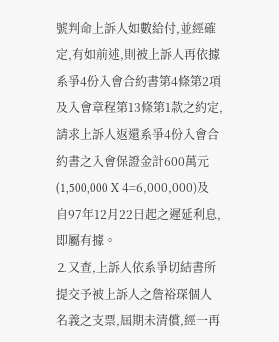號判命上訴人如數給付,並經確定,有如前述,則被上訴人再依據系爭4份入會合約書第4條第2項及入會章程第13條第1款之約定,請求上訴人返還系爭4份入會合約書之入會保證金計600萬元(1,500,000 X 4=6,000,000)及自97年12月22日起之遲延利息,即屬有據。
⒉又查,上訴人依系爭切結書所提交予被上訴人之詹裕琛個人名義之支票,屆期未清償,經一再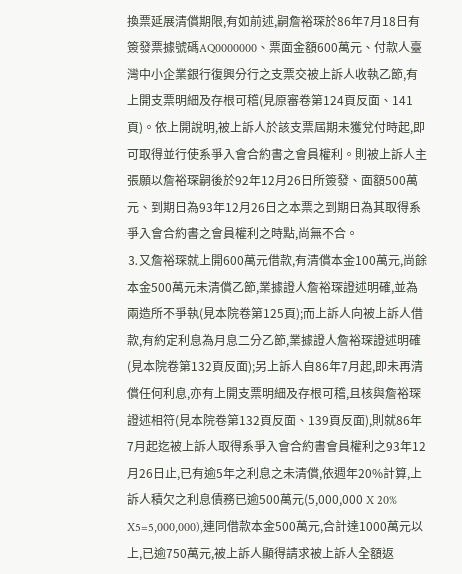換票延展清償期限,有如前述,嗣詹裕琛於86年7月18日有簽發票據號碼AQ0000000、票面金額600萬元、付款人臺灣中小企業銀行復興分行之支票交被上訴人收執乙節,有上開支票明細及存根可稽(見原審卷第124頁反面、141頁)。依上開說明,被上訴人於該支票屆期未獲兌付時起,即可取得並行使系爭入會合約書之會員權利。則被上訴人主張願以詹裕琛嗣後於92年12月26日所簽發、面額500萬元、到期日為93年12月26日之本票之到期日為其取得系爭入會合約書之會員權利之時點,尚無不合。
⒊又詹裕琛就上開600萬元借款,有清償本金100萬元,尚餘本金500萬元未清償乙節,業據證人詹裕琛證述明確,並為兩造所不爭執(見本院卷第125頁);而上訴人向被上訴人借款,有約定利息為月息二分乙節,業據證人詹裕琛證述明確(見本院卷第132頁反面);另上訴人自86年7月起,即未再清償任何利息,亦有上開支票明細及存根可稽,且核與詹裕琛證述相符(見本院卷第132頁反面、139頁反面),則就86年7月起迄被上訴人取得系爭入會合約書會員權利之93年12月26日止,已有逾5年之利息之未清償,依週年20%計算,上訴人積欠之利息債務已逾500萬元(5,000,000 X 20% X5=5,000,000),連同借款本金500萬元,合計達1000萬元以上,已逾750萬元,被上訴人顯得請求被上訴人全額返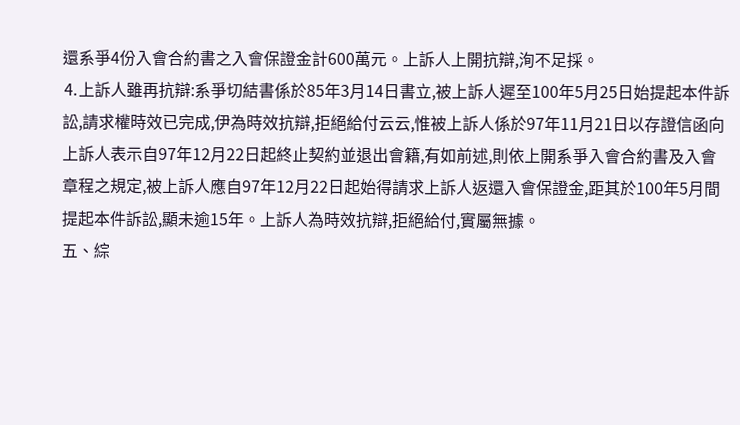還系爭4份入會合約書之入會保證金計600萬元。上訴人上開抗辯,洵不足採。
⒋上訴人雖再抗辯:系爭切結書係於85年3月14日書立,被上訴人遲至100年5月25日始提起本件訴訟,請求權時效已完成,伊為時效抗辯,拒絕給付云云,惟被上訴人係於97年11月21日以存證信函向上訴人表示自97年12月22日起終止契約並退出會籍,有如前述,則依上開系爭入會合約書及入會章程之規定,被上訴人應自97年12月22日起始得請求上訴人返還入會保證金,距其於100年5月間提起本件訴訟,顯未逾15年。上訴人為時效抗辯,拒絕給付,實屬無據。
五、綜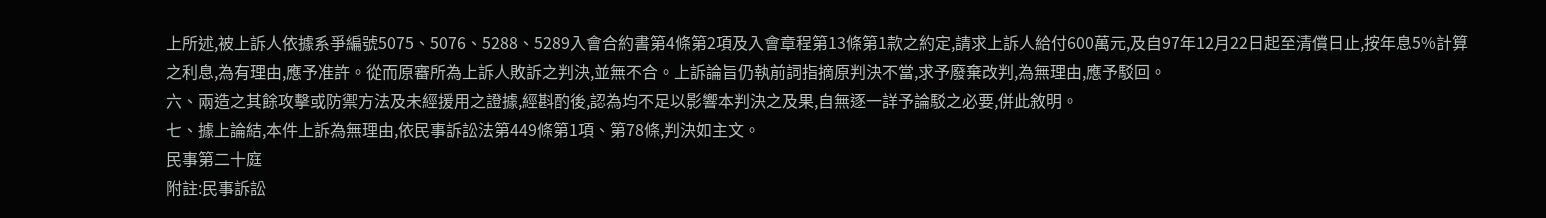上所述,被上訴人依據系爭編號5075、5076、5288、5289入會合約書第4條第2項及入會章程第13條第1款之約定,請求上訴人給付600萬元,及自97年12月22日起至清償日止,按年息5%計算之利息,為有理由,應予准許。從而原審所為上訴人敗訴之判決,並無不合。上訴論旨仍執前詞指摘原判決不當,求予廢棄改判,為無理由,應予駁回。
六、兩造之其餘攻擊或防禦方法及未經援用之證據,經斟酌後,認為均不足以影響本判決之及果,自無逐一詳予論駁之必要,併此敘明。
七、據上論結,本件上訴為無理由,依民事訴訟法第449條第1項、第78條,判決如主文。
民事第二十庭
附註:民事訴訟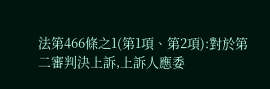法第466條之1(第1項、第2項):對於第二審判決上訴,上訴人應委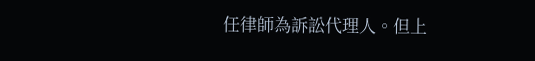任律師為訴訟代理人。但上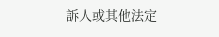訴人或其他法定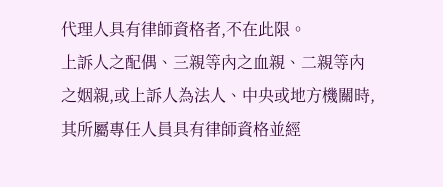代理人具有律師資格者,不在此限。
上訴人之配偶、三親等內之血親、二親等內之姻親,或上訴人為法人、中央或地方機關時,其所屬專任人員具有律師資格並經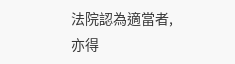法院認為適當者,亦得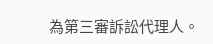為第三審訴訟代理人。